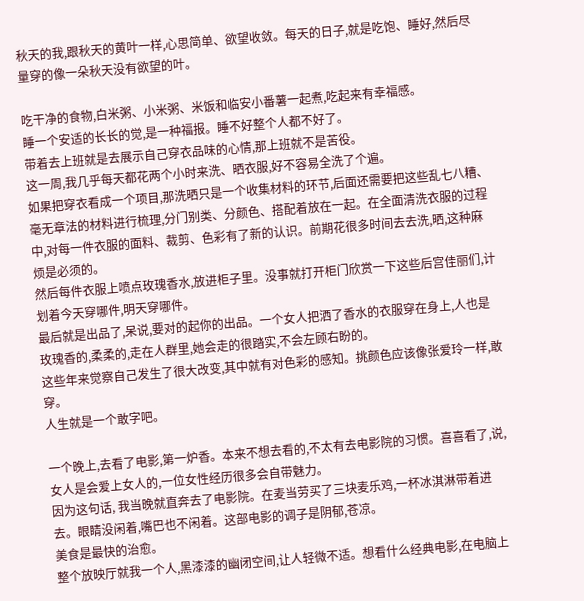秋天的我,跟秋天的黄叶一样,心思简单、欲望收敛。每天的日子,就是吃饱、睡好,然后尽量穿的像一朵秋天没有欲望的叶。

吃干净的食物,白米粥、小米粥、米饭和临安小番薯一起煮,吃起来有幸福感。
睡一个安适的长长的觉,是一种福报。睡不好整个人都不好了。
带着去上班就是去展示自己穿衣品味的心情,那上班就不是苦役。
这一周,我几乎每天都花两个小时来洗、晒衣服,好不容易全洗了个遍。
如果把穿衣看成一个项目,那洗晒只是一个收集材料的环节,后面还需要把这些乱七八糟、毫无章法的材料进行梳理,分门别类、分颜色、搭配着放在一起。在全面清洗衣服的过程中,对每一件衣服的面料、裁剪、色彩有了新的认识。前期花很多时间去去洗,晒,这种麻烦是必须的。
然后每件衣服上喷点玫瑰香水,放进柜子里。没事就打开柜门欣赏一下这些后宫佳丽们,计划着今天穿哪件,明天穿哪件。
最后就是出品了,呆说,要对的起你的出品。一个女人把洒了香水的衣服穿在身上,人也是玫瑰香的,柔柔的,走在人群里,她会走的很踏实,不会左顾右盼的。
这些年来觉察自己发生了很大改变,其中就有对色彩的感知。挑颜色应该像张爱玲一样,敢穿。
人生就是一个敢字吧。

一个晚上,去看了电影,第一炉香。本来不想去看的,不太有去电影院的习惯。喜喜看了,说,女人是会爱上女人的,一位女性经历很多会自带魅力。
因为这句话, 我当晚就直奔去了电影院。在麦当劳买了三块麦乐鸡,一杯冰淇淋带着进去。眼睛没闲着,嘴巴也不闲着。这部电影的调子是阴郁,苍凉。
美食是最快的治愈。
整个放映厅就我一个人,黑漆漆的幽闭空间,让人轻微不适。想看什么经典电影,在电脑上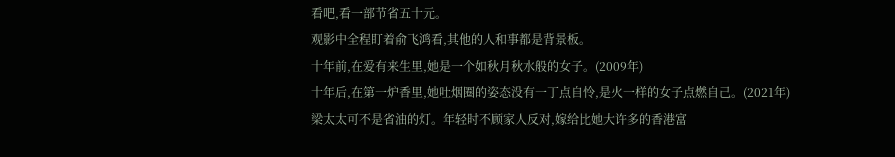看吧,看一部节省五十元。
观影中全程盯着俞飞鸿看,其他的人和事都是背景板。
十年前,在爱有来生里,她是一个如秋月秋水般的女子。(2009年)
十年后,在第一炉香里,她吐烟圈的姿态没有一丁点自怜,是火一样的女子点燃自己。(2021年)
梁太太可不是省油的灯。年轻时不顾家人反对,嫁给比她大许多的香港富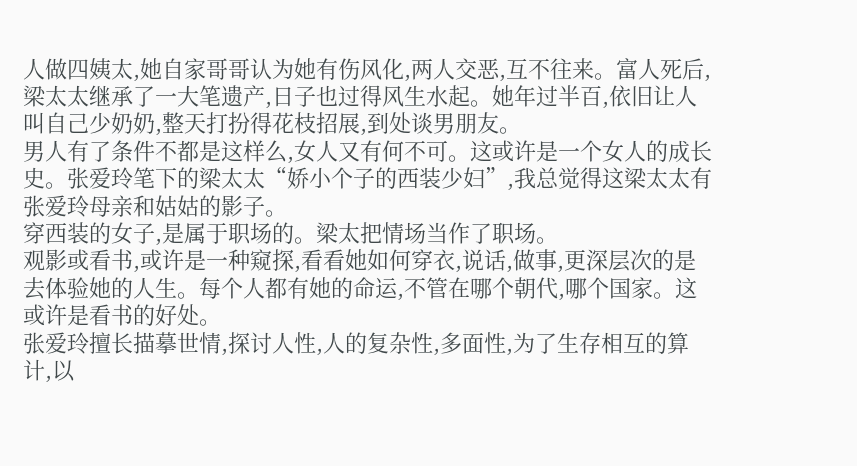人做四姨太,她自家哥哥认为她有伤风化,两人交恶,互不往来。富人死后,梁太太继承了一大笔遗产,日子也过得风生水起。她年过半百,依旧让人叫自己少奶奶,整天打扮得花枝招展,到处谈男朋友。
男人有了条件不都是这样么,女人又有何不可。这或许是一个女人的成长史。张爱玲笔下的梁太太“娇小个子的西装少妇”,我总觉得这梁太太有张爱玲母亲和姑姑的影子。
穿西装的女子,是属于职场的。梁太把情场当作了职场。
观影或看书,或许是一种窥探,看看她如何穿衣,说话,做事,更深层次的是去体验她的人生。每个人都有她的命运,不管在哪个朝代,哪个国家。这或许是看书的好处。
张爱玲擅长描摹世情,探讨人性,人的复杂性,多面性,为了生存相互的算计,以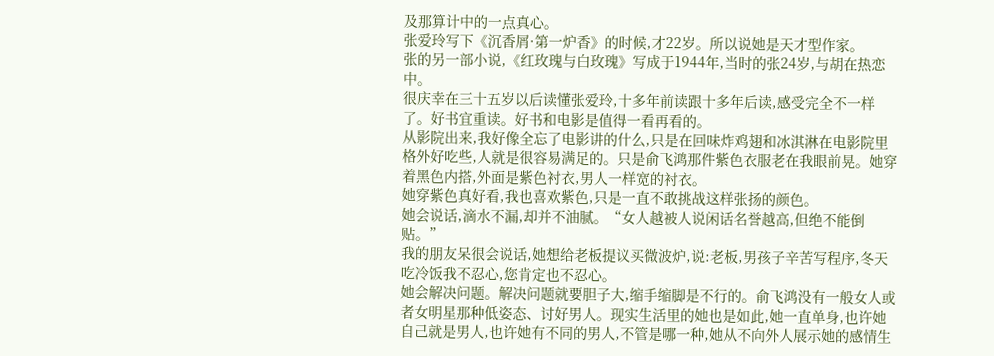及那算计中的一点真心。
张爱玲写下《沉香屑·第一炉香》的时候,才22岁。所以说她是天才型作家。
张的另一部小说,《红玫瑰与白玫瑰》写成于1944年,当时的张24岁,与胡在热恋中。
很庆幸在三十五岁以后读懂张爱玲,十多年前读跟十多年后读,感受完全不一样了。好书宜重读。好书和电影是值得一看再看的。
从影院出来,我好像全忘了电影讲的什么,只是在回味炸鸡翅和冰淇淋在电影院里格外好吃些,人就是很容易满足的。只是俞飞鸿那件紫色衣服老在我眼前晃。她穿着黑色内搭,外面是紫色衬衣,男人一样宽的衬衣。
她穿紫色真好看,我也喜欢紫色,只是一直不敢挑战这样张扬的颜色。
她会说话,滴水不漏,却并不油腻。“女人越被人说闲话名誉越高,但绝不能倒贴。”
我的朋友呆很会说话,她想给老板提议买微波炉,说:老板,男孩子辛苦写程序,冬天吃冷饭我不忍心,您肯定也不忍心。
她会解决问题。解决问题就要胆子大,缩手缩脚是不行的。俞飞鸿没有一般女人或者女明星那种低姿态、讨好男人。现实生活里的她也是如此,她一直单身,也许她自己就是男人,也许她有不同的男人,不管是哪一种,她从不向外人展示她的感情生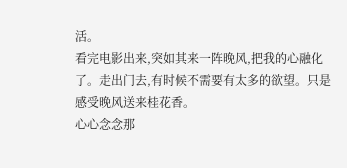活。
看完电影出来,突如其来一阵晚风,把我的心融化了。走出门去,有时候不需要有太多的欲望。只是感受晚风送来桂花香。
心心念念那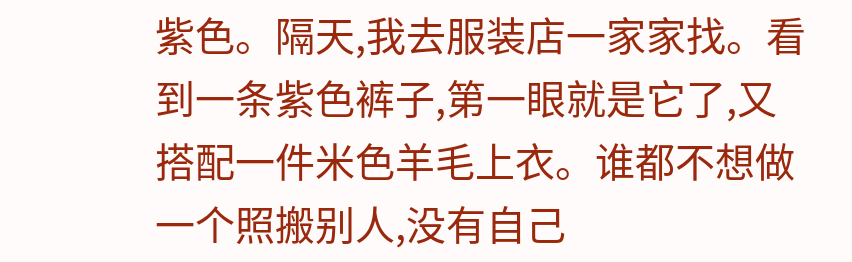紫色。隔天,我去服装店一家家找。看到一条紫色裤子,第一眼就是它了,又搭配一件米色羊毛上衣。谁都不想做一个照搬别人,没有自己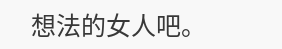想法的女人吧。